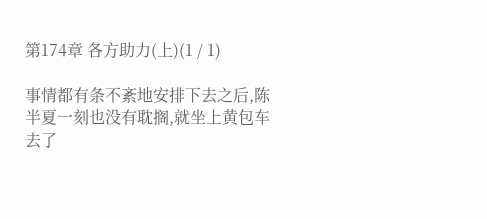第174章 各方助力(上)(1 / 1)

事情都有条不紊地安排下去之后,陈半夏一刻也没有耽搁,就坐上黄包车去了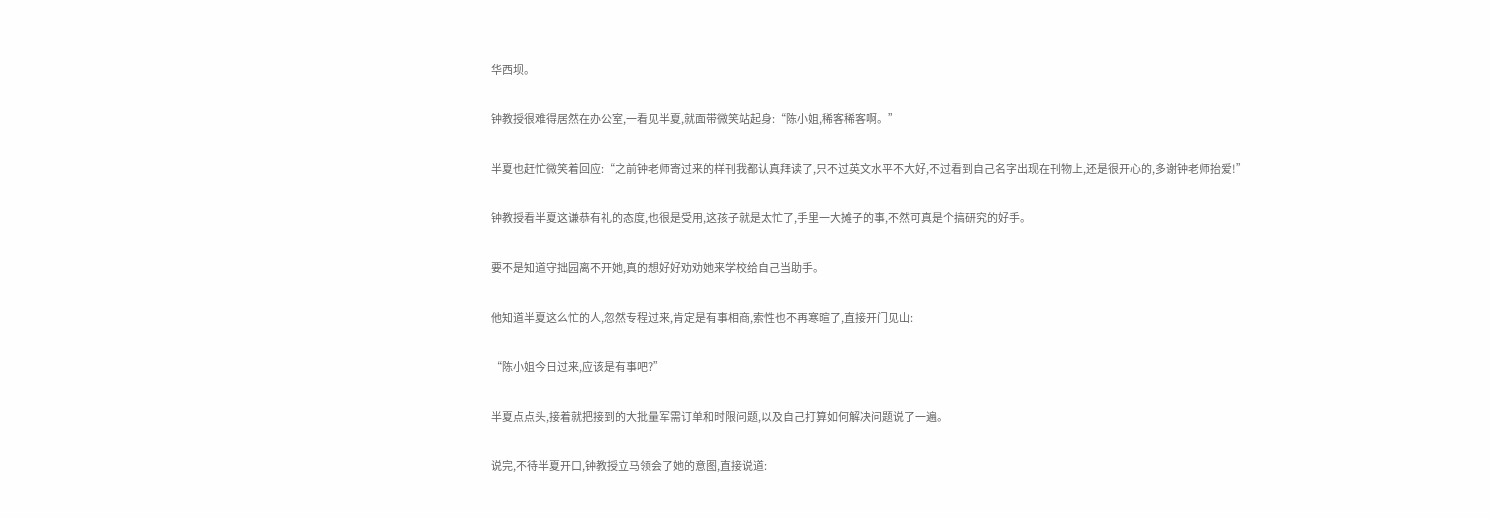华西坝。

钟教授很难得居然在办公室,一看见半夏,就面带微笑站起身:“陈小姐,稀客稀客啊。”

半夏也赶忙微笑着回应:“之前钟老师寄过来的样刊我都认真拜读了,只不过英文水平不大好,不过看到自己名字出现在刊物上,还是很开心的,多谢钟老师抬爱!”

钟教授看半夏这谦恭有礼的态度,也很是受用,这孩子就是太忙了,手里一大摊子的事,不然可真是个搞研究的好手。

要不是知道守拙园离不开她,真的想好好劝劝她来学校给自己当助手。

他知道半夏这么忙的人,忽然专程过来,肯定是有事相商,索性也不再寒暄了,直接开门见山:

“陈小姐今日过来,应该是有事吧?”

半夏点点头,接着就把接到的大批量军需订单和时限问题,以及自己打算如何解决问题说了一遍。

说完,不待半夏开口,钟教授立马领会了她的意图,直接说道: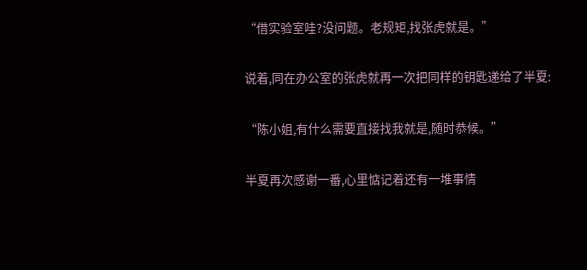“借实验室哇?没问题。老规矩,找张虎就是。”

说着,同在办公室的张虎就再一次把同样的钥匙递给了半夏:

“陈小姐,有什么需要直接找我就是,随时恭候。”

半夏再次感谢一番,心里惦记着还有一堆事情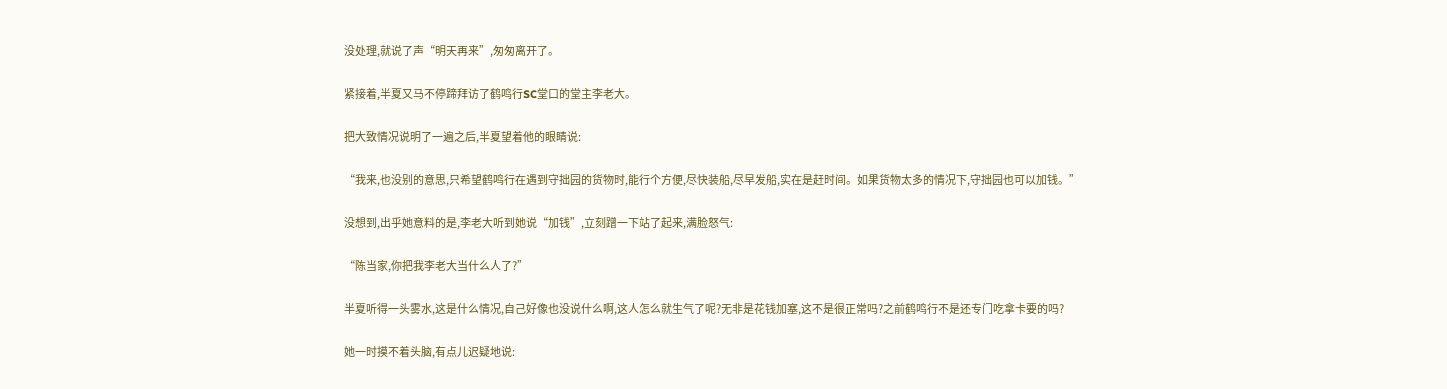没处理,就说了声“明天再来”,匆匆离开了。

紧接着,半夏又马不停蹄拜访了鹤鸣行SC堂口的堂主李老大。

把大致情况说明了一遍之后,半夏望着他的眼睛说:

“我来,也没别的意思,只希望鹤鸣行在遇到守拙园的货物时,能行个方便,尽快装船,尽早发船,实在是赶时间。如果货物太多的情况下,守拙园也可以加钱。”

没想到,出乎她意料的是,李老大听到她说“加钱”,立刻蹭一下站了起来,满脸怒气:

“陈当家,你把我李老大当什么人了?”

半夏听得一头雾水,这是什么情况,自己好像也没说什么啊,这人怎么就生气了呢?无非是花钱加塞,这不是很正常吗?之前鹤鸣行不是还专门吃拿卡要的吗?

她一时摸不着头脑,有点儿迟疑地说: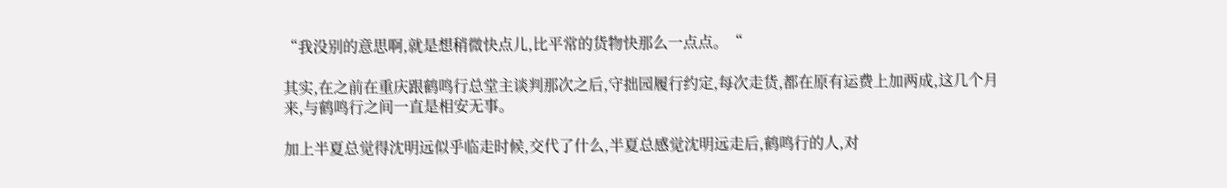“我没别的意思啊,就是想稍微快点儿,比平常的货物快那么一点点。“

其实,在之前在重庆跟鹤鸣行总堂主谈判那次之后,守拙园履行约定,每次走货,都在原有运费上加两成,这几个月来,与鹤鸣行之间一直是相安无事。

加上半夏总觉得沈明远似乎临走时候,交代了什么,半夏总感觉沈明远走后,鹤鸣行的人,对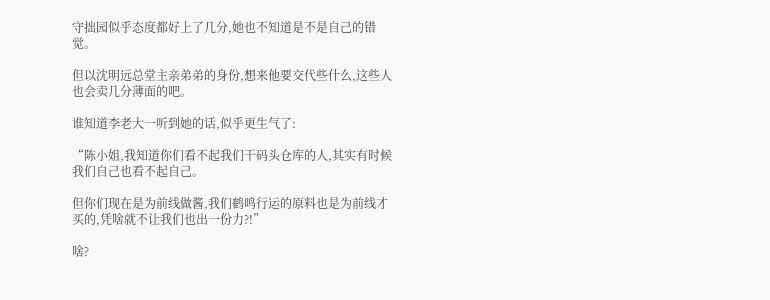守拙园似乎态度都好上了几分,她也不知道是不是自己的错觉。

但以沈明远总堂主亲弟弟的身份,想来他要交代些什么,这些人也会卖几分薄面的吧。

谁知道李老大一听到她的话,似乎更生气了:

“陈小姐,我知道你们看不起我们干码头仓库的人,其实有时候我们自己也看不起自己。

但你们现在是为前线做酱,我们鹤鸣行运的原料也是为前线才买的,凭啥就不让我们也出一份力?!”

啥?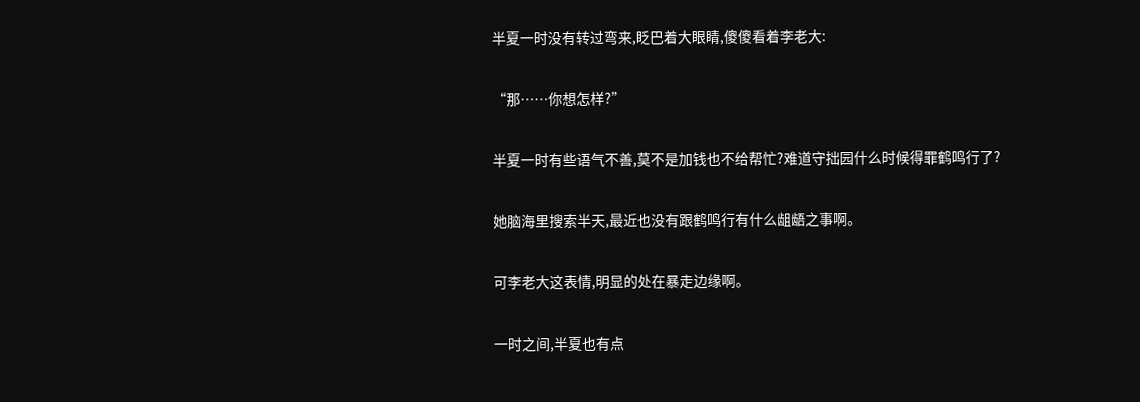半夏一时没有转过弯来,眨巴着大眼睛,傻傻看着李老大:

“那……你想怎样?”

半夏一时有些语气不善,莫不是加钱也不给帮忙?难道守拙园什么时候得罪鹤鸣行了?

她脑海里搜索半天,最近也没有跟鹤鸣行有什么龃龉之事啊。

可李老大这表情,明显的处在暴走边缘啊。

一时之间,半夏也有点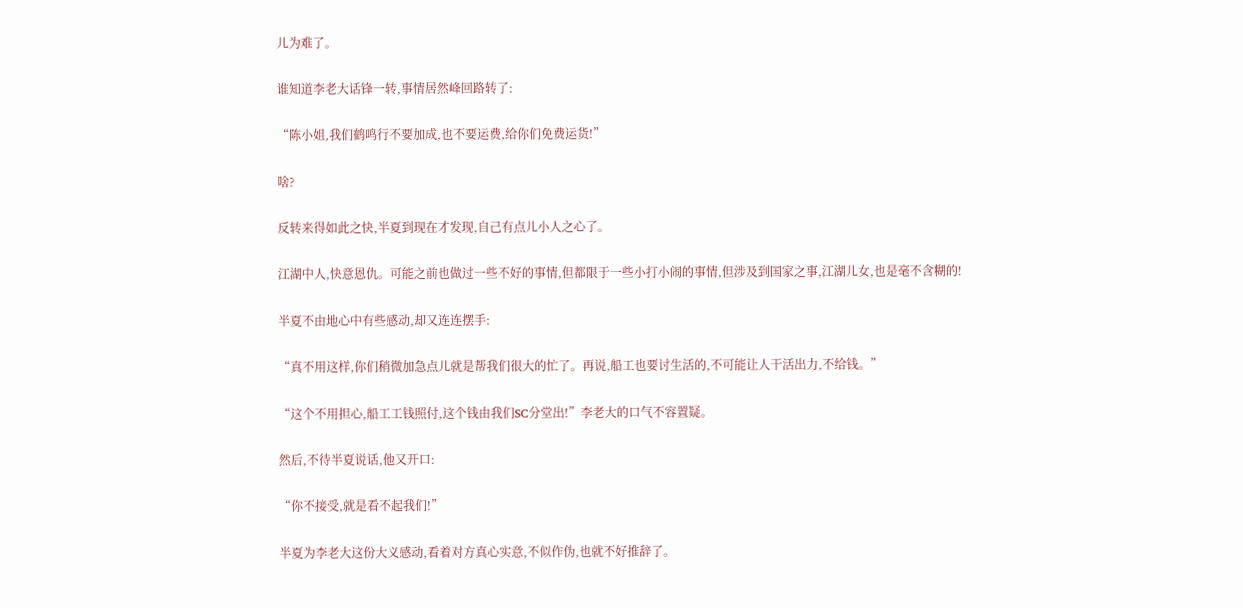儿为难了。

谁知道李老大话锋一转,事情居然峰回路转了:

“陈小姐,我们鹤鸣行不要加成,也不要运费,给你们免费运货!”

啥?

反转来得如此之快,半夏到现在才发现,自己有点儿小人之心了。

江湖中人,快意恩仇。可能之前也做过一些不好的事情,但都限于一些小打小闹的事情,但涉及到国家之事,江湖儿女,也是毫不含糊的!

半夏不由地心中有些感动,却又连连摆手:

“真不用这样,你们稍微加急点儿就是帮我们很大的忙了。再说,船工也要讨生活的,不可能让人干活出力,不给钱。”

“这个不用担心,船工工钱照付,这个钱由我们SC分堂出!”李老大的口气不容置疑。

然后,不待半夏说话,他又开口:

“你不接受,就是看不起我们!”

半夏为李老大这份大义感动,看着对方真心实意,不似作伪,也就不好推辞了。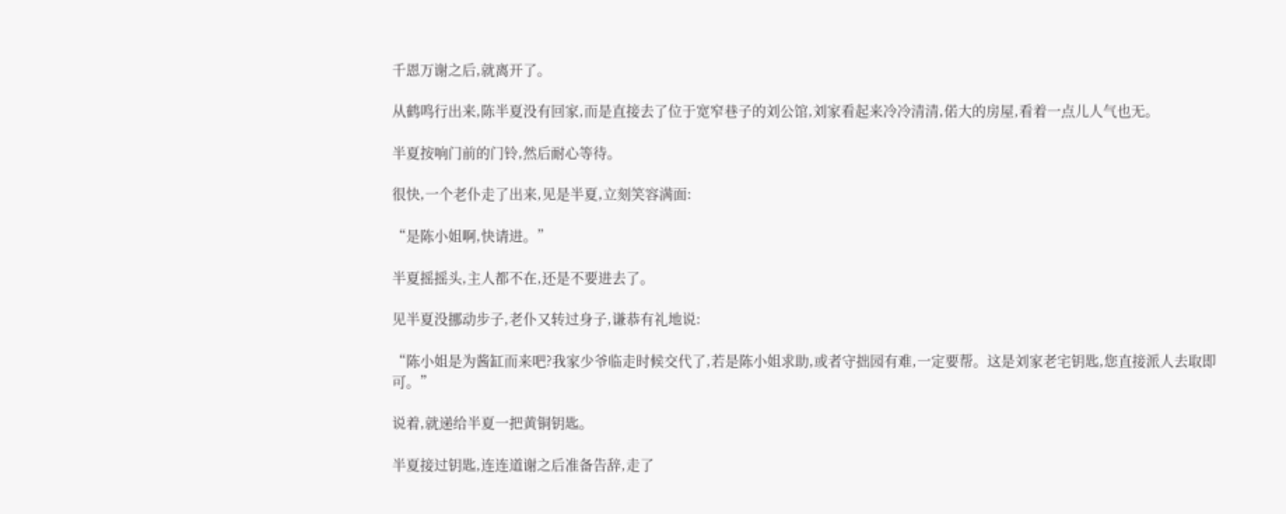千恩万谢之后,就离开了。

从鹤鸣行出来,陈半夏没有回家,而是直接去了位于宽窄巷子的刘公馆,刘家看起来冷冷清清,偌大的房屋,看着一点儿人气也无。

半夏按响门前的门铃,然后耐心等待。

很快,一个老仆走了出来,见是半夏,立刻笑容满面:

“是陈小姐啊,快请进。”

半夏摇摇头,主人都不在,还是不要进去了。

见半夏没挪动步子,老仆又转过身子,谦恭有礼地说:

“陈小姐是为酱缸而来吧?我家少爷临走时候交代了,若是陈小姐求助,或者守拙园有难,一定要帮。这是刘家老宅钥匙,您直接派人去取即可。”

说着,就递给半夏一把黄铜钥匙。

半夏接过钥匙,连连道谢之后准备告辞,走了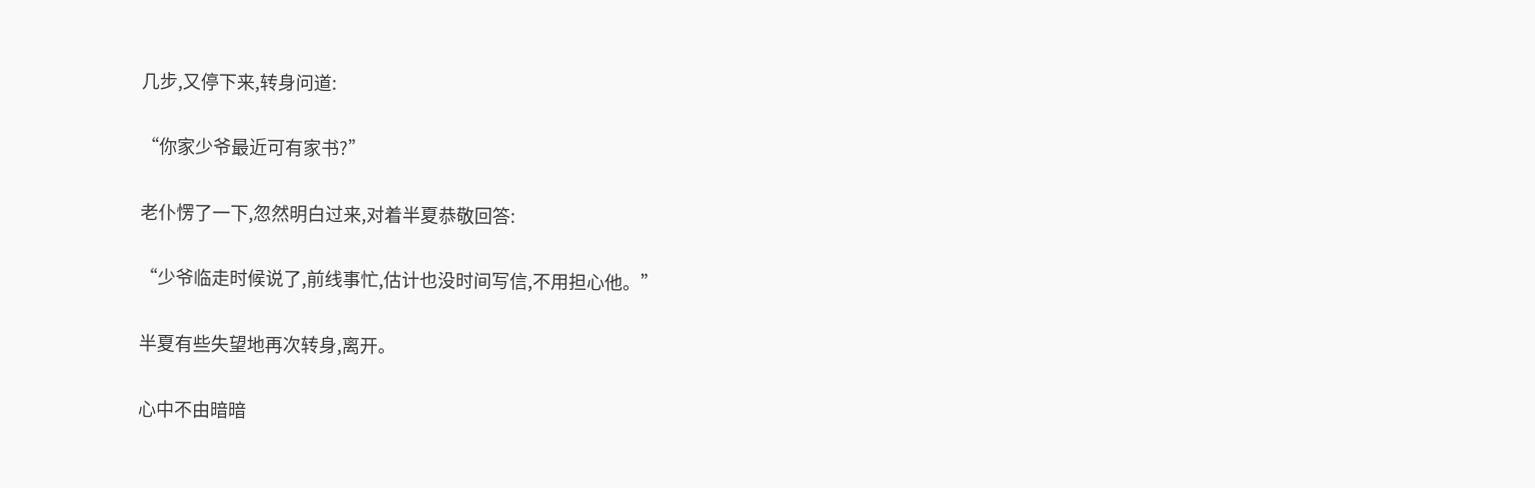几步,又停下来,转身问道:

“你家少爷最近可有家书?”

老仆愣了一下,忽然明白过来,对着半夏恭敬回答:

“少爷临走时候说了,前线事忙,估计也没时间写信,不用担心他。”

半夏有些失望地再次转身,离开。

心中不由暗暗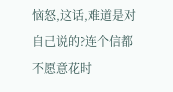恼怒,这话,难道是对自己说的?连个信都不愿意花时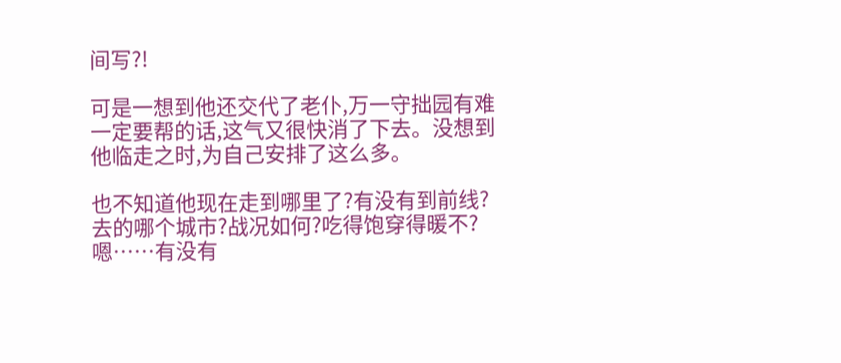间写?!

可是一想到他还交代了老仆,万一守拙园有难一定要帮的话,这气又很快消了下去。没想到他临走之时,为自己安排了这么多。

也不知道他现在走到哪里了?有没有到前线?去的哪个城市?战况如何?吃得饱穿得暖不?嗯……有没有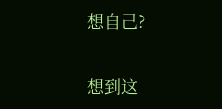想自己?

想到这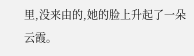里,没来由的,她的脸上升起了一朵云霞。